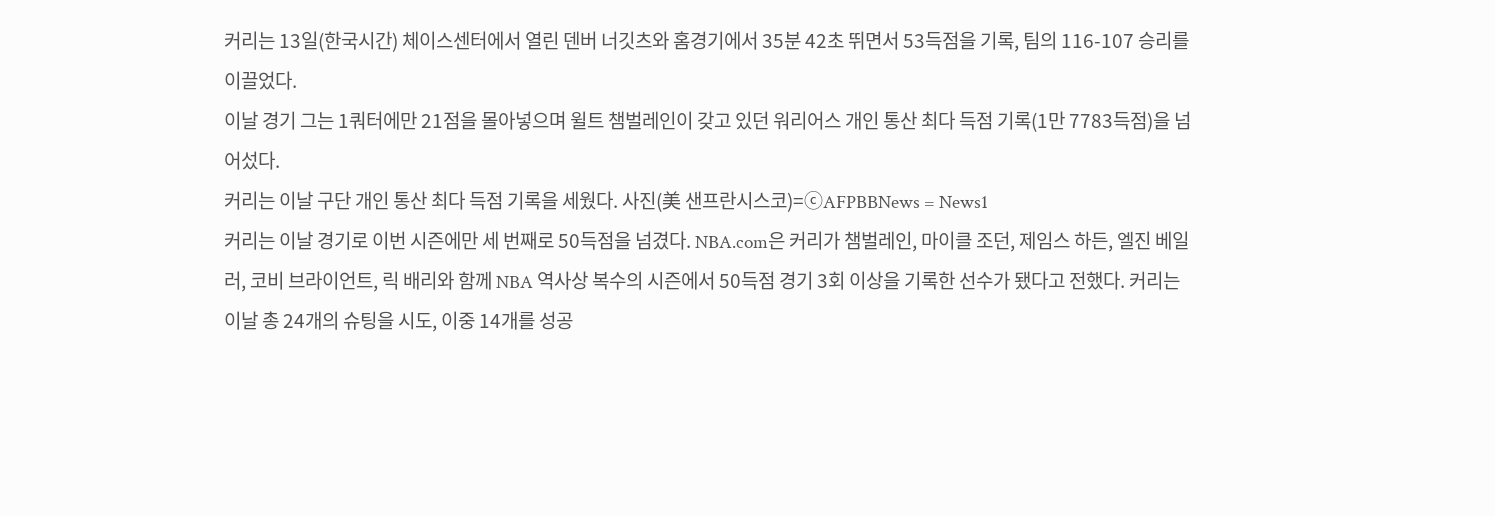커리는 13일(한국시간) 체이스센터에서 열린 덴버 너깃츠와 홈경기에서 35분 42초 뛰면서 53득점을 기록, 팀의 116-107 승리를 이끌었다.
이날 경기 그는 1쿼터에만 21점을 몰아넣으며 윌트 챔벌레인이 갖고 있던 워리어스 개인 통산 최다 득점 기록(1만 7783득점)을 넘어섰다.
커리는 이날 구단 개인 통산 최다 득점 기록을 세웠다. 사진(美 샌프란시스코)=ⓒAFPBBNews = News1
커리는 이날 경기로 이번 시즌에만 세 번째로 50득점을 넘겼다. NBA.com은 커리가 챔벌레인, 마이클 조던, 제임스 하든, 엘진 베일러, 코비 브라이언트, 릭 배리와 함께 NBA 역사상 복수의 시즌에서 50득점 경기 3회 이상을 기록한 선수가 됐다고 전했다. 커리는 이날 총 24개의 슈팅을 시도, 이중 14개를 성공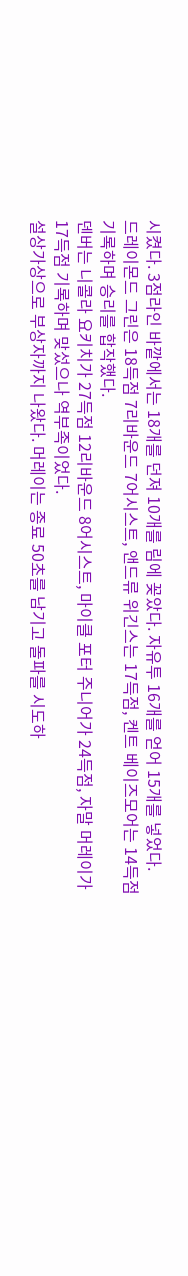시켰다. 3점라인 바깥에서는 18개를 던져 10개를 림에 꽂았다. 자유투 16개를 얻어 15개를 넣었다.
드레이몬드 그린은 18득점 7리바운드 7어시스트, 앤드류 위긴스는 17득점, 켄트 베이즈모어는 14득점 기록하며 승리를 합작했다.
덴버는 니콜라 요키치가 27득점 12리바운드 8어시스트, 마이클 포터 주니어가 24득점, 자말 머레이가 17득점 기록하며 맞섰으나 역부족이었다.
설상가상으로 부상자까지 나왔다. 머레이는 종료 50초를 남기고 돌파를 시도하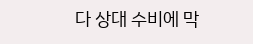다 상대 수비에 막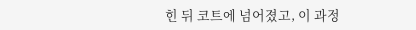힌 뒤 코트에 넘어졌고, 이 과정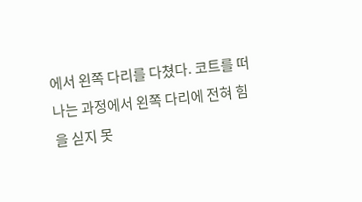에서 왼쪽 다리를 다쳤다. 코트를 떠나는 과정에서 왼쪽 다리에 전혀 힘을 싣지 못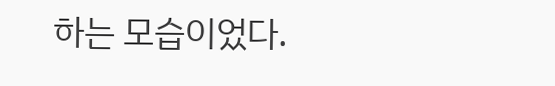하는 모습이었다.